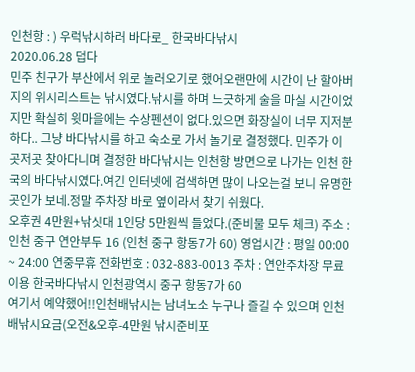인천항 : ) 우럭낚시하러 바다로_ 한국바다낚시
2020.06.28 덥다
민주 친구가 부산에서 위로 놀러오기로 했어오랜만에 시간이 난 할아버지의 위시리스트는 낚시였다.낚시를 하며 느긋하게 술을 마실 시간이었지만 확실히 윗마을에는 수상펜션이 없다.있으면 화장실이 너무 지저분하다.. 그냥 바다낚시를 하고 숙소로 가서 놀기로 결정했다. 민주가 이곳저곳 찾아다니며 결정한 바다낚시는 인천항 방면으로 나가는 인천 한국의 바다낚시였다.여긴 인터넷에 검색하면 많이 나오는걸 보니 유명한 곳인가 보네.정말 주차장 바로 옆이라서 찾기 쉬웠다.
오후권 4만원+낚싯대 1인당 5만원씩 들었다.(준비물 모두 체크) 주소 : 인천 중구 연안부두 16 (인천 중구 항동7가 60) 영업시간 : 평일 00:00 ~ 24:00 연중무휴 전화번호 : 032-883-0013 주차 : 연안주차장 무료이용 한국바다낚시 인천광역시 중구 항동7가 60
여기서 예약했어!!인천배낚시는 남녀노소 누구나 즐길 수 있으며 인천배낚시요금(오전&오후-4만원 낚시준비포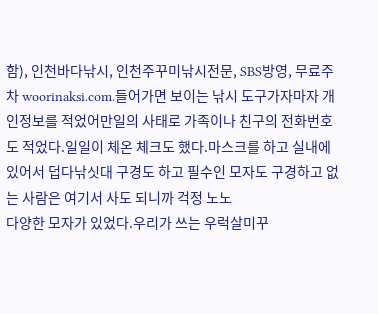함), 인천바다낚시, 인천주꾸미낚시전문, SBS방영, 무료주차 woorinaksi.com.들어가면 보이는 낚시 도구가자마자 개인정보를 적었어만일의 사태로 가족이나 친구의 전화번호도 적었다.일일이 체온 체크도 했다.마스크를 하고 실내에 있어서 덥다낚싯대 구경도 하고 필수인 모자도 구경하고 없는 사람은 여기서 사도 되니까 걱정 노노
다양한 모자가 있었다.우리가 쓰는 우럭살미꾸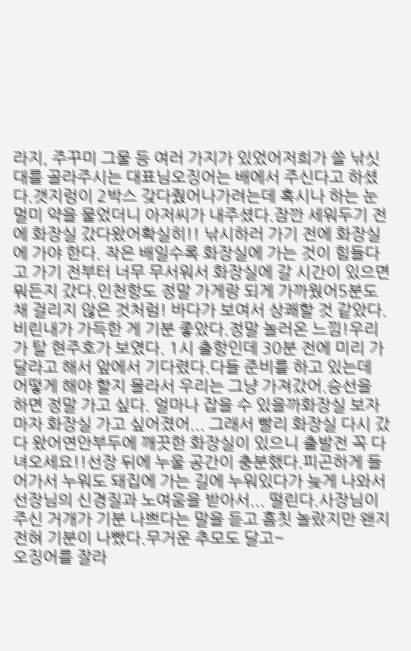라지, 주꾸미 그물 등 여러 가지가 있었어저희가 쓸 낚싯대를 골라주시는 대표님오징어는 배에서 주신다고 하셨다.갯지렁이 2박스 갖다줬어나가려는데 혹시나 하는 눈 멀미 약을 물었더니 아저씨가 내주셨다.잠깐 세워두기 전에 화장실 갔다왔어확실히!! 낚시하러 가기 전에 화장실에 가야 한다. 작은 배일수록 화장실에 가는 것이 힘들다고 가기 전부터 너무 무서워서 화장실에 갈 시간이 있으면 뭐든지 갔다.인천항도 정말 가게랑 되게 가까웠어5분도 채 걸리지 않은 것처럼! 바다가 보여서 상쾌할 것 같았다.비린내가 가득한 게 기분 좋았다.정말 놀러온 느낌!우리가 탈 현주호가 보였다. 1시 출항인데 30분 전에 미리 가달라고 해서 앞에서 기다렸다.다들 준비를 하고 있는데 어떻게 해야 할지 몰라서 우리는 그냥 가져갔어.승선을 하면 정말 가고 싶다. 얼마나 잡을 수 있을까화장실 보자마자 화장실 가고 싶어졌어... 그래서 빨리 화장실 다시 갔다 왔어연안부두에 깨끗한 화장실이 있으니 출발전 꼭 다녀오세요!!선장 뒤에 누울 공간이 충분했다.피곤하게 들어가서 누워도 돼집에 가는 길에 누워있다가 늦게 나와서 선장님의 신경질과 노여움을 받아서... 떨린다.사장님이 주신 거개가 기분 나쁘다는 말을 듣고 흠칫 놀랐지만 왠지 전혀 기분이 나빴다.무거운 추모도 달고~
오징어를 잘라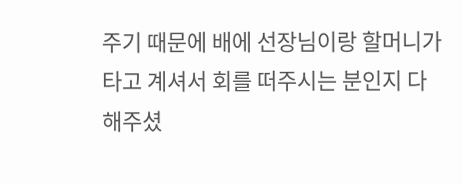주기 때문에 배에 선장님이랑 할머니가 타고 계셔서 회를 떠주시는 분인지 다 해주셨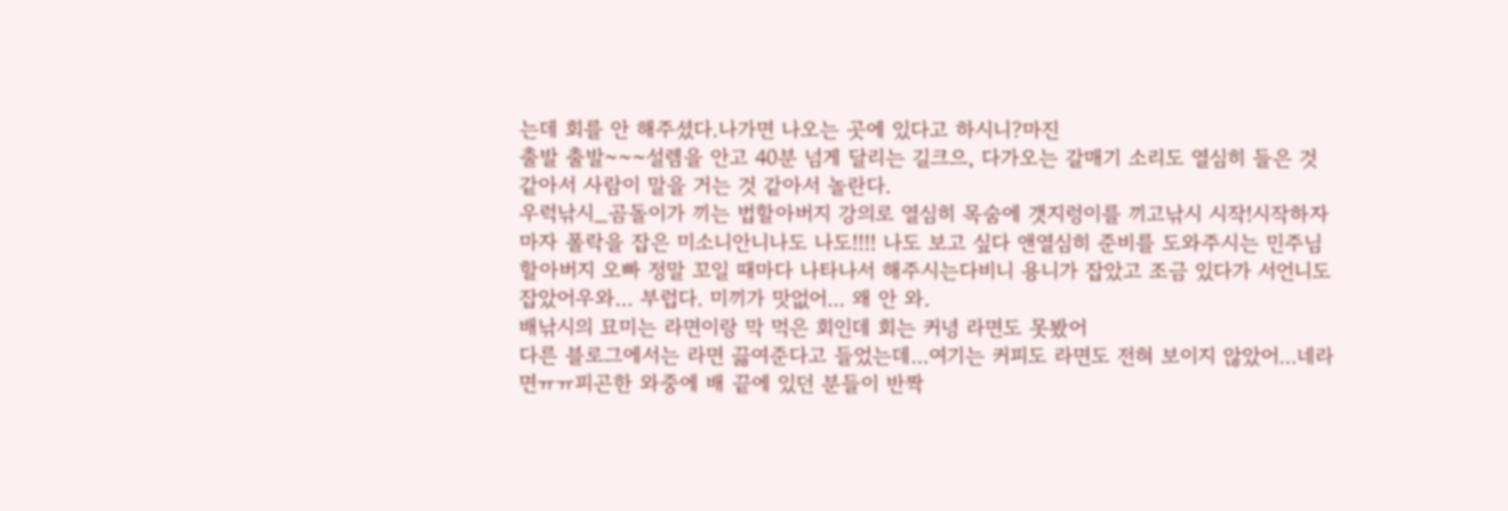는데 회를 안 해주셨다.나가면 나오는 곳에 있다고 하시니?마진
출발 출발~~~설렘을 안고 40분 넘게 달리는 길크으, 다가오는 갈매기 소리도 열심히 들은 것 같아서 사람이 말을 거는 것 같아서 놀란다.
우럭낚시_곰돌이가 끼는 법할아버지 강의로 열심히 목숨에 갯지렁이를 끼고낚시 시작!시작하자마자 폴락을 잡은 미소니안니나도 나도!!!! 나도 보고 싶다 앤열심히 준비를 도와주시는 민주님 할아버지 오빠 정말 꼬일 때마다 나타나서 해주시는다비니 용니가 잡았고 조금 있다가 서언니도 잡았어우와... 부럽다. 미끼가 맛없어... 왜 안 와.
배낚시의 묘미는 라면이랑 막 먹은 회인데 회는 커녕 라면도 못봤어
다른 블로그에서는 라면 끓여준다고 들었는데...여기는 커피도 라면도 전혀 보이지 않았어...네라면ㅠㅠ피곤한 와중에 배 끝에 있던 분들이 반짝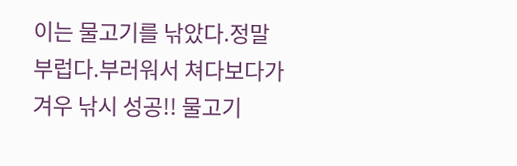이는 물고기를 낚았다.정말 부럽다.부러워서 쳐다보다가 겨우 낚시 성공!! 물고기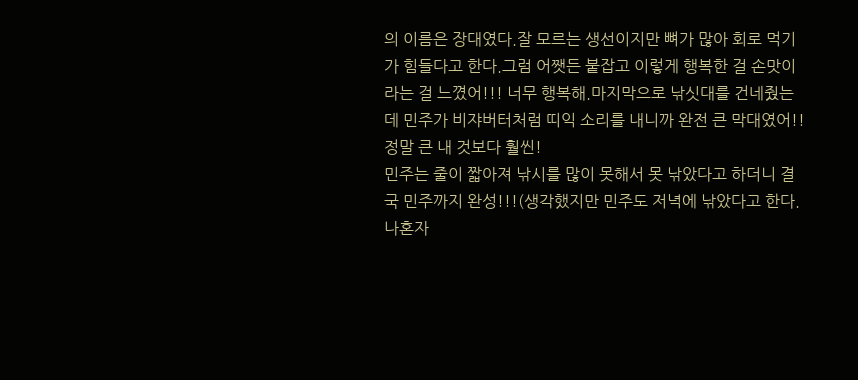의 이름은 장대였다.잘 모르는 생선이지만 뼈가 많아 회로 먹기가 힘들다고 한다.그럼 어쨋든 붙잡고 이렇게 행복한 걸 손맛이라는 걸 느꼈어!!! 너무 행복해.마지막으로 낚싯대를 건네줬는데 민주가 비쟈버터처럼 띠익 소리를 내니까 완전 큰 막대였어!! 정말 큰 내 것보다 훨씬!
민주는 줄이 짧아져 낚시를 많이 못해서 못 낚았다고 하더니 결국 민주까지 완성!!!(생각했지만 민주도 저녁에 낚았다고 한다.나혼자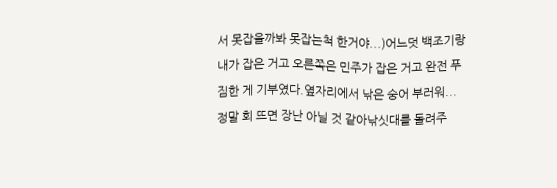서 못잡을까봐 못잡는척 한거야...)어느덧 백조기랑 내가 잡은 거고 오른쪽은 민주가 잡은 거고 완전 푸짐한 게 기부였다.옆자리에서 낚은 숭어 부러워... 정말 회 뜨면 장난 아닐 것 같아낚싯대를 돌려주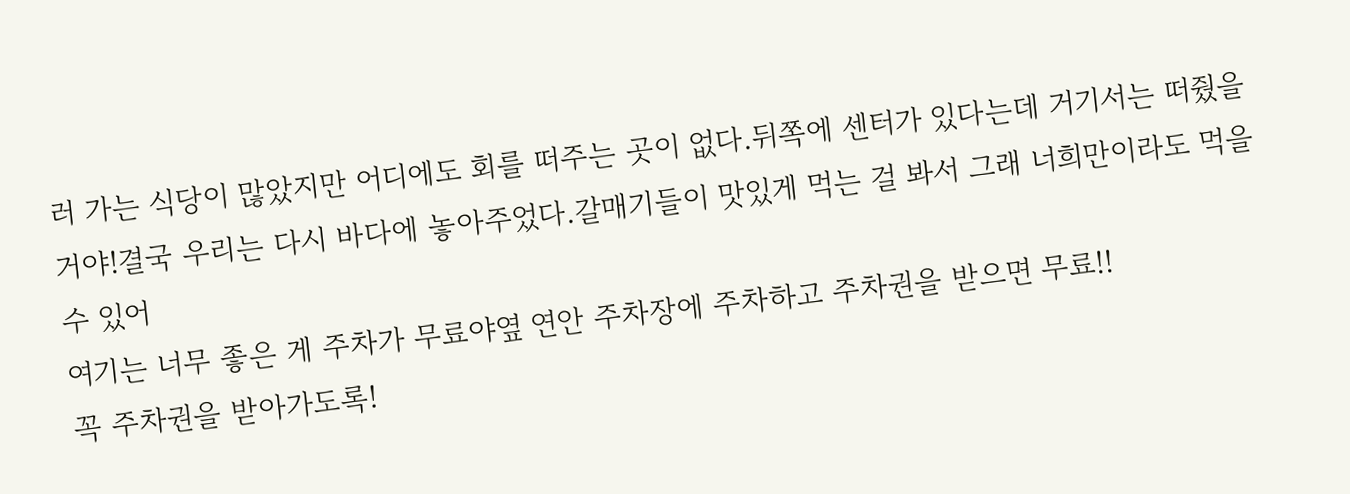러 가는 식당이 많았지만 어디에도 회를 떠주는 곳이 없다.뒤쪽에 센터가 있다는데 거기서는 떠줬을 거야!결국 우리는 다시 바다에 놓아주었다.갈매기들이 맛있게 먹는 걸 봐서 그래 너희만이라도 먹을 수 있어
여기는 너무 좋은 게 주차가 무료야옆 연안 주차장에 주차하고 주차권을 받으면 무료!!
꼭 주차권을 받아가도록!